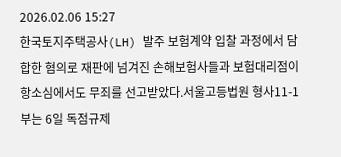2026.02.06 15:27
한국토지주택공사(LH) 발주 보험계약 입찰 과정에서 담합한 혐의로 재판에 넘겨진 손해보험사들과 보험대리점이 항소심에서도 무죄를 선고받았다.서울고등법원 형사11-1부는 6일 독점규제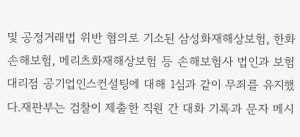및 공정거래법 위반 혐의로 기소된 삼성화재해상보험, 한화손해보험, 메리츠화재해상보험 등 손해보험사 법인과 보험대리점 공기업인스컨설팅에 대해 1심과 같이 무죄를 유지했다.재판부는 검찰이 제출한 직원 간 대화 기록과 문자 메시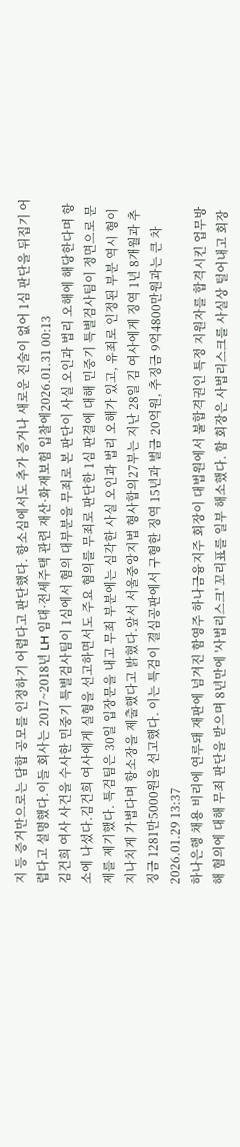지 등 증거만으로는 담합 공모를 인정하기 어렵다고 판단했다. 항소심에서도 추가 증거나 새로운 진술이 없어 1심 판단을 뒤집기 어렵다고 설명했다.이들 회사는 2017~2018년 LH 임대·전세주택 관련 재산·화재보험 입찰에2026.01.31 00:13
김건희 여사 사건을 수사한 민중기 특별검사팀이 1심에서 혐의 대부분을 무죄로 본 판단이 사실 오인과 법리 오해에 해당한다며 항소에 나섰다.김건희 여사에게 실형을 선고하면서도 주요 혐의를 무죄로 판단한 1심 판결에 대해 민중기 특별검사팀이 정면으로 문제를 제기했다. 특검팀은 30일 입장문을 내고 무죄 부분에는 심각한 사실 오인과 법리 오해가 있고, 유죄로 인정된 부분 역시 형이 지나치게 가볍다며 항소장을 제출했다고 밝혔다.앞서 서울중앙지법 형사합의27부는 지난 28일 김 여사에게 징역 1년 8개월과 추징금 1281만5000원을 선고했다. 이는 특검이 결심공판에서 구형한 징역 15년과 벌금 20억원, 추징금 9억4800만원과는 큰 차2026.01.29 13:37
하나은행 채용 비리에 연루돼 재판에 넘겨진 함영주 하나금융지주 회장이 대법원에서 불합격권인 특정 지원자를 합격시킨 업무방해 혐의에 대해 무죄 판단을 받으며 8년만에 '사법리스크' 꼬리표를 일부 해소했다. 함 회장은 사법리스크를 사실상 털어내고 회장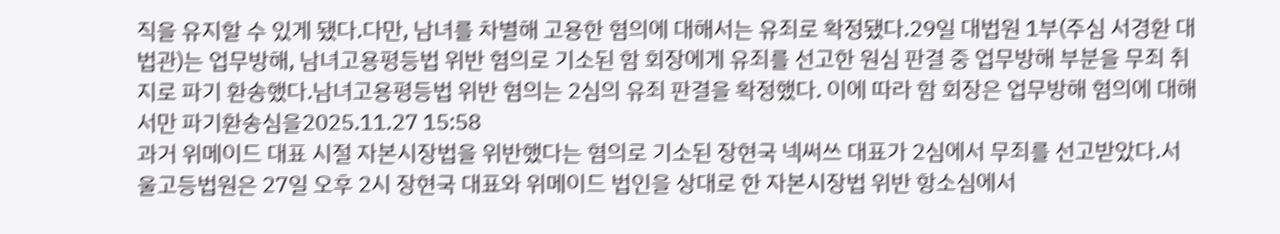직을 유지할 수 있게 됐다.다만, 남녀를 차별해 고용한 혐의에 대해서는 유죄로 확정됐다.29일 대법원 1부(주심 서경환 대법관)는 업무방해, 남녀고용평등법 위반 혐의로 기소된 함 회장에게 유죄를 선고한 원심 판결 중 업무방해 부분을 무죄 취지로 파기 환송했다.남녀고용평등법 위반 혐의는 2심의 유죄 판결을 확정했다. 이에 따라 함 회장은 업무방해 혐의에 대해서만 파기환송심을2025.11.27 15:58
과거 위메이드 대표 시절 자본시장법을 위반했다는 혐의로 기소된 장현국 넥써쓰 대표가 2심에서 무죄를 선고받았다.서울고등법원은 27일 오후 2시 장현국 대표와 위메이드 법인을 상대로 한 자본시장법 위반 항소심에서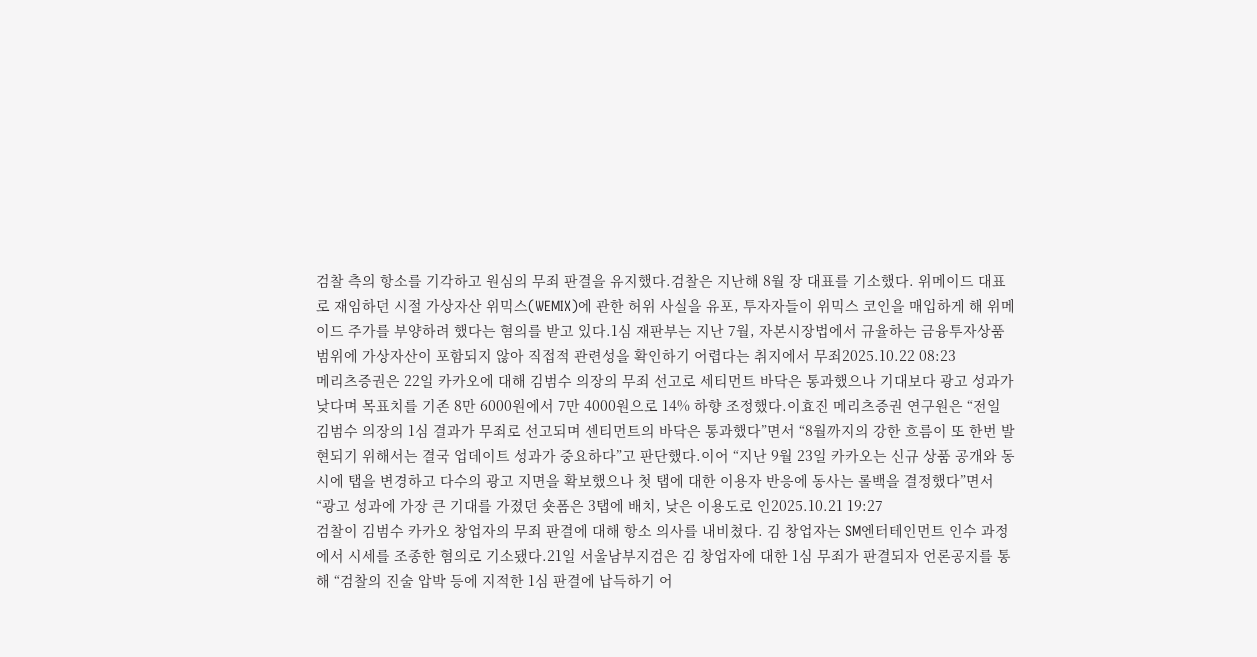검찰 측의 항소를 기각하고 원심의 무죄 판결을 유지했다.검찰은 지난해 8월 장 대표를 기소했다. 위메이드 대표로 재임하던 시절 가상자산 위믹스(WEMIX)에 관한 허위 사실을 유포, 투자자들이 위믹스 코인을 매입하게 해 위메이드 주가를 부양하려 했다는 혐의를 받고 있다.1심 재판부는 지난 7월, 자본시장법에서 규율하는 금융투자상품 범위에 가상자산이 포함되지 않아 직접적 관련성을 확인하기 어렵다는 취지에서 무죄2025.10.22 08:23
메리츠증권은 22일 카카오에 대해 김범수 의장의 무죄 선고로 세티먼트 바닥은 통과했으나 기대보다 광고 성과가 낮다며 목표치를 기존 8만 6000원에서 7만 4000원으로 14% 하향 조정했다.이효진 메리츠증권 연구원은 “전일 김범수 의장의 1심 결과가 무죄로 선고되며 센티먼트의 바닥은 통과했다”면서 “8월까지의 강한 흐름이 또 한번 발현되기 위해서는 결국 업데이트 성과가 중요하다”고 판단했다.이어 “지난 9월 23일 카카오는 신규 상품 공개와 동시에 탭을 변경하고 다수의 광고 지면을 확보했으나 첫 탭에 대한 이용자 반응에 동사는 롤백을 결정했다”면서 “광고 성과에 가장 큰 기대를 가졌던 숏폼은 3탭에 배치, 낮은 이용도로 인2025.10.21 19:27
검찰이 김범수 카카오 창업자의 무죄 판결에 대해 항소 의사를 내비쳤다. 김 창업자는 SM엔터테인먼트 인수 과정에서 시세를 조종한 혐의로 기소됐다.21일 서울남부지검은 김 창업자에 대한 1심 무죄가 판결되자 언론공지를 통해 “검찰의 진술 압박 등에 지적한 1심 판결에 납득하기 어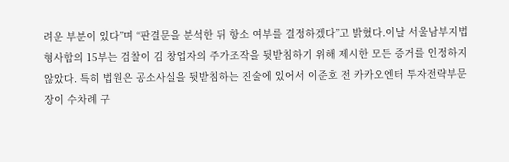려운 부분이 있다”며 “판결문을 분석한 뒤 항소 여부를 결정하겠다”고 밝혔다.이날 서울남부지법 형사합의 15부는 검찰이 김 창업자의 주가조작을 뒷받침하기 위해 제시한 모든 증거를 인정하지 않았다. 특히 법원은 공소사실을 뒷받침하는 진술에 있어서 이준호 전 카카오엔터 투자전략부문장이 수차례 구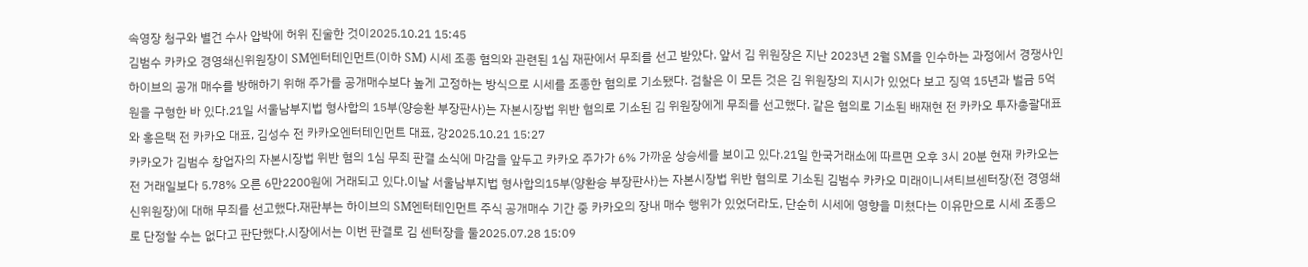속영장 청구와 별건 수사 압박에 허위 진술한 것이2025.10.21 15:45
김범수 카카오 경영쇄신위원장이 SM엔터테인먼트(이하 SM) 시세 조종 혐의와 관련된 1심 재판에서 무죄를 선고 받았다. 앞서 김 위원장은 지난 2023년 2월 SM을 인수하는 과정에서 경쟁사인 하이브의 공개 매수를 방해하기 위해 주가를 공개매수보다 높게 고정하는 방식으로 시세를 조종한 혐의로 기소됐다. 검찰은 이 모든 것은 김 위원장의 지시가 있었다 보고 징역 15년과 벌금 5억 원을 구형한 바 있다.21일 서울남부지법 형사합의 15부(양승환 부장판사)는 자본시장법 위반 혐의로 기소된 김 위원장에게 무죄를 선고했다. 같은 혐의로 기소된 배재현 전 카카오 투자총괄대표와 홍은택 전 카카오 대표, 김성수 전 카카오엔터테인먼트 대표, 강2025.10.21 15:27
카카오가 김범수 창업자의 자본시장법 위반 혐의 1심 무죄 판결 소식에 마감을 앞두고 카카오 주가가 6% 가까운 상승세를 보이고 있다.21일 한국거래소에 따르면 오후 3시 20분 현재 카카오는 전 거래일보다 5.78% 오른 6만2200원에 거래되고 있다.이날 서울남부지법 형사합의15부(양환승 부장판사)는 자본시장법 위반 혐의로 기소된 김범수 카카오 미래이니셔티브센터장(전 경영쇄신위원장)에 대해 무죄를 선고했다.재판부는 하이브의 SM엔터테인먼트 주식 공개매수 기간 중 카카오의 장내 매수 행위가 있었더라도, 단순히 시세에 영향을 미쳤다는 이유만으로 시세 조종으로 단정할 수는 없다고 판단했다.시장에서는 이번 판결로 김 센터장을 둘2025.07.28 15:09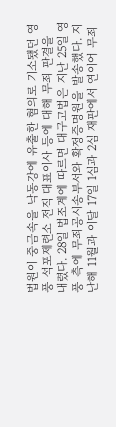법원이 중금속을 낙동강에 유출한 혐의로 기소됐던 영풍 석포제련소 전직 대표이사 등에 대해 무죄 판결을 내렸다. 28일 법조계에 따르면 대구고법은 지난 25일 영풍 측에 무죄공시송부서와 확정증명원을 발송했다. 지난해 11월과 이달 17일 1심과 2심 재판에서 연이어 무죄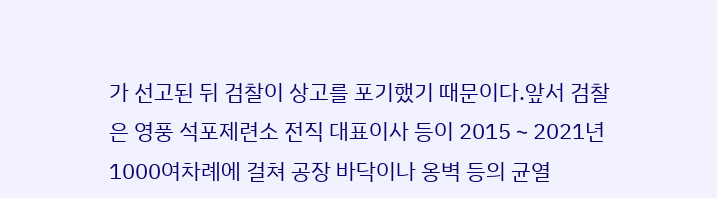가 선고된 뒤 검찰이 상고를 포기했기 때문이다.앞서 검찰은 영풍 석포제련소 전직 대표이사 등이 2015∼2021년 1000여차례에 걸쳐 공장 바닥이나 옹벽 등의 균열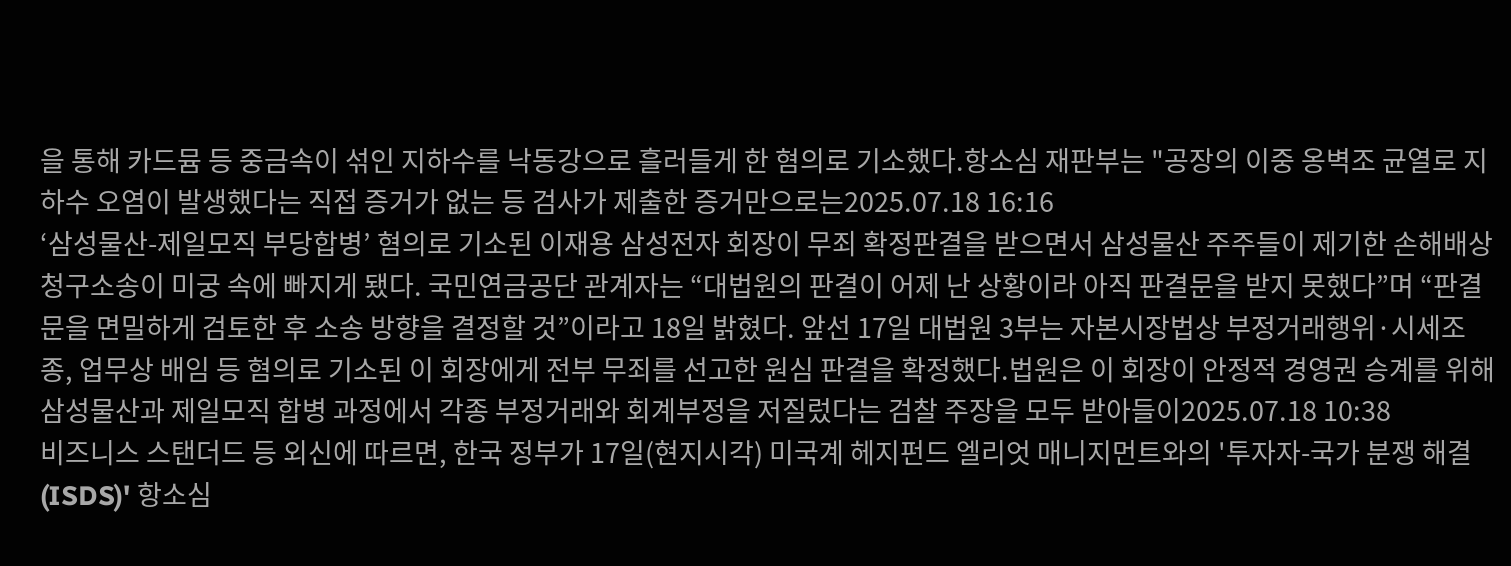을 통해 카드뮴 등 중금속이 섞인 지하수를 낙동강으로 흘러들게 한 혐의로 기소했다.항소심 재판부는 "공장의 이중 옹벽조 균열로 지하수 오염이 발생했다는 직접 증거가 없는 등 검사가 제출한 증거만으로는2025.07.18 16:16
‘삼성물산-제일모직 부당합병’ 혐의로 기소된 이재용 삼성전자 회장이 무죄 확정판결을 받으면서 삼성물산 주주들이 제기한 손해배상청구소송이 미궁 속에 빠지게 됐다. 국민연금공단 관계자는 “대법원의 판결이 어제 난 상황이라 아직 판결문을 받지 못했다”며 “판결문을 면밀하게 검토한 후 소송 방향을 결정할 것”이라고 18일 밝혔다. 앞선 17일 대법원 3부는 자본시장법상 부정거래행위·시세조종, 업무상 배임 등 혐의로 기소된 이 회장에게 전부 무죄를 선고한 원심 판결을 확정했다.법원은 이 회장이 안정적 경영권 승계를 위해 삼성물산과 제일모직 합병 과정에서 각종 부정거래와 회계부정을 저질렀다는 검찰 주장을 모두 받아들이2025.07.18 10:38
비즈니스 스탠더드 등 외신에 따르면, 한국 정부가 17일(현지시각) 미국계 헤지펀드 엘리엇 매니지먼트와의 '투자자-국가 분쟁 해결(ISDS)' 항소심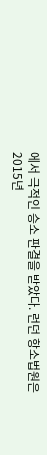에서 극적인 승소 판결을 받았다. 런던 항소법원은 2015년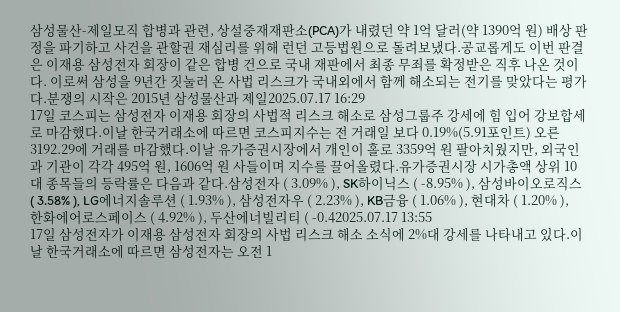삼성물산-제일모직 합병과 관련, 상설중재재판소(PCA)가 내렸던 약 1억 달러(약 1390억 원) 배상 판정을 파기하고 사건을 관할권 재심리를 위해 런던 고등법원으로 돌려보냈다.공교롭게도 이번 판결은 이재용 삼성전자 회장이 같은 합병 건으로 국내 재판에서 최종 무죄를 확정받은 직후 나온 것이다. 이로써 삼성을 9년간 짓눌러 온 사법 리스크가 국내외에서 함께 해소되는 전기를 맞았다는 평가다.분쟁의 시작은 2015년 삼성물산과 제일2025.07.17 16:29
17일 코스피는 삼성전자 이재용 회장의 사법적 리스크 해소로 삼성그룹주 강세에 힘 입어 강보합세로 마감했다.이날 한국거래소에 따르면 코스피지수는 전 거래일 보다 0.19%(5.91포인트) 오른 3192.29에 거래를 마감했다.이날 유가증권시장에서 개인이 홀로 3359억 원 팔아치웠지만, 외국인과 기관이 각각 495억 원, 1606억 원 사들이며 지수를 끌어올렸다.유가증권시장 시가총액 상위 10대 종목들의 등락률은 다음과 같다.삼성전자 ( 3.09% ), SK하이닉스 ( -8.95% ), 삼성바이오로직스 ( 3.58% ), LG에너지솔루션 ( 1.93% ), 삼성전자우 ( 2.23% ), KB금융 ( 1.06% ), 현대차 ( 1.20% ), 한화에어로스페이스 ( 4.92% ), 두산에너빌리티 ( -0.42025.07.17 13:55
17일 삼성전자가 이재용 삼성전자 회장의 사법 리스크 해소 소식에 2%대 강세를 나타내고 있다.이날 한국거래소에 따르면 삼성전자는 오전 1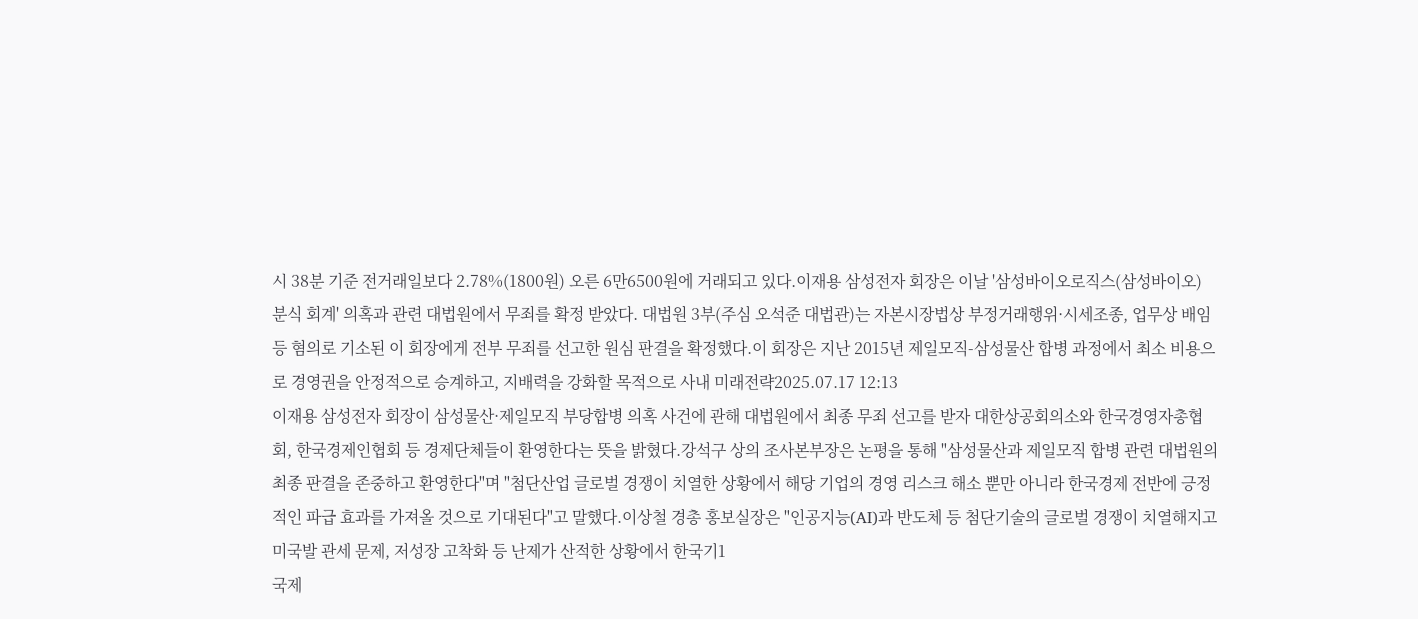시 38분 기준 전거래일보다 2.78%(1800원) 오른 6만6500원에 거래되고 있다.이재용 삼성전자 회장은 이날 '삼성바이오로직스(삼성바이오) 분식 회계' 의혹과 관련 대법원에서 무죄를 확정 받았다. 대법원 3부(주심 오석준 대법관)는 자본시장법상 부정거래행위·시세조종, 업무상 배임 등 혐의로 기소된 이 회장에게 전부 무죄를 선고한 원심 판결을 확정했다.이 회장은 지난 2015년 제일모직-삼성물산 합병 과정에서 최소 비용으로 경영권을 안정적으로 승계하고, 지배력을 강화할 목적으로 사내 미래전략2025.07.17 12:13
이재용 삼성전자 회장이 삼성물산·제일모직 부당합병 의혹 사건에 관해 대법원에서 최종 무죄 선고를 받자 대한상공회의소와 한국경영자총협회, 한국경제인협회 등 경제단체들이 환영한다는 뜻을 밝혔다.강석구 상의 조사본부장은 논평을 통해 "삼성물산과 제일모직 합병 관련 대법원의 최종 판결을 존중하고 환영한다"며 "첨단산업 글로벌 경쟁이 치열한 상황에서 해당 기업의 경영 리스크 해소 뿐만 아니라 한국경제 전반에 긍정적인 파급 효과를 가져올 것으로 기대된다"고 말했다.이상철 경총 홍보실장은 "인공지능(AI)과 반도체 등 첨단기술의 글로벌 경쟁이 치열해지고 미국발 관세 문제, 저성장 고착화 등 난제가 산적한 상황에서 한국기1
국제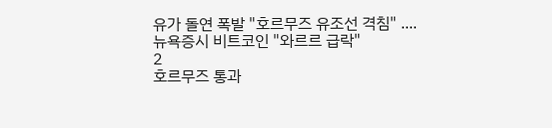유가 돌연 폭발 "호르무즈 유조선 격침" ....뉴욕증시 비트코인 "와르르 급락"
2
호르무즈 통과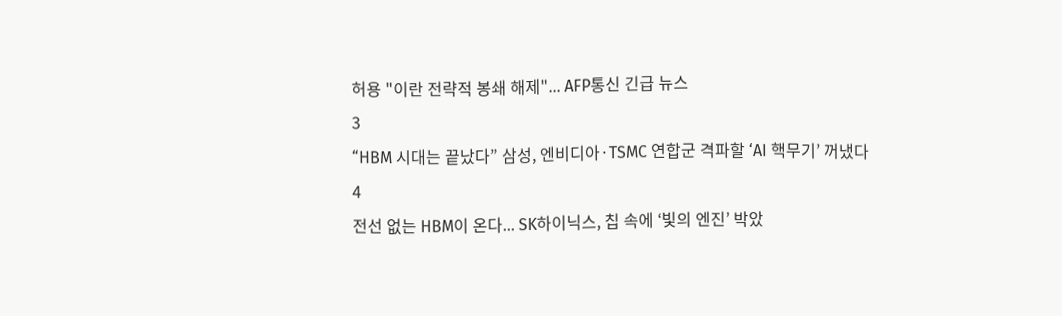허용 "이란 전략적 봉쇄 해제"... AFP통신 긴급 뉴스
3
“HBM 시대는 끝났다” 삼성, 엔비디아·TSMC 연합군 격파할 ‘AI 핵무기’ 꺼냈다
4
전선 없는 HBM이 온다... SK하이닉스, 칩 속에 ‘빛의 엔진’ 박았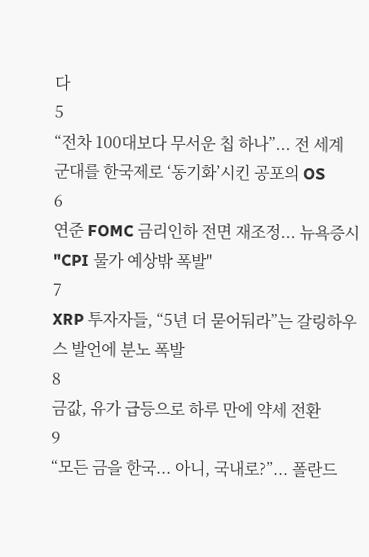다
5
“전차 100대보다 무서운 칩 하나”... 전 세계 군대를 한국제로 ‘동기화’시킨 공포의 OS
6
연준 FOMC 금리인하 전면 재조정... 뉴욕증시 "CPI 물가 예상밖 폭발"
7
XRP 투자자들, “5년 더 묻어둬라”는 갈링하우스 발언에 분노 폭발
8
금값, 유가 급등으로 하루 만에 약세 전환
9
“모든 금을 한국... 아니, 국내로?”... 폴란드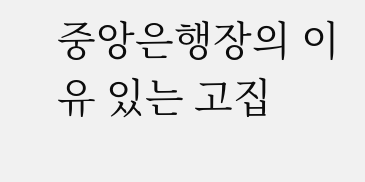중앙은행장의 이유 있는 고집